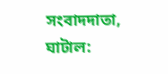সংবাদদাতা, ঘাটাল: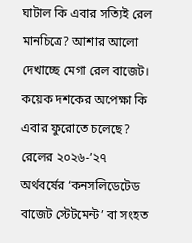ঘাটাল কি এবার সত্যিই রেল মানচিত্রে? আশার আলো দেখাচ্ছে মেগা রেল বাজেট। কয়েক দশকের অপেক্ষা কি এবার ফুরোতে চলেছে? রেলের ২০২৬-’২৭ অর্থবর্ষের ‘কনসলিডেটেড বাজেট স্টেটমেন্ট’ বা সংহত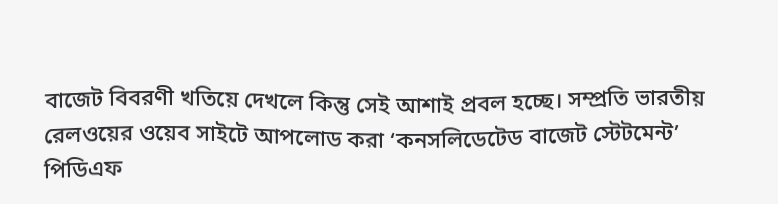বাজেট বিবরণী খতিয়ে দেখলে কিন্তু সেই আশাই প্রবল হচ্ছে। সম্প্রতি ভারতীয় রেলওয়ের ওয়েব সাইটে আপলোড করা ‘কনসলিডেটেড বাজেট স্টেটমেন্ট’ পিডিএফ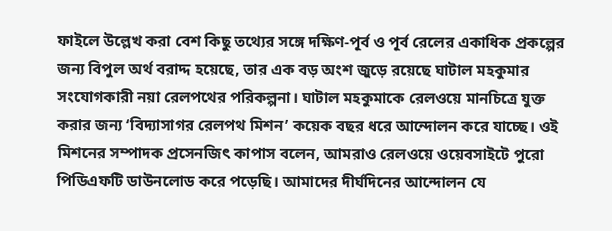ফাইলে উল্লেখ করা বেশ কিছু তথ্যের সঙ্গে দক্ষিণ-পূর্ব ও পূর্ব রেলের একাধিক প্রকল্পের জন্য বিপুল অর্থ বরাদ্দ হয়েছে, তার এক বড় অংশ জুড়ে রয়েছে ঘাটাল মহকুমার সংযোগকারী নয়া রেলপথের পরিকল্পনা। ঘাটাল মহকুমাকে রেলওয়ে মানচিত্রে যুক্ত করার জন্য ‘বিদ্যাসাগর রেলপথ মিশন’ কয়েক বছর ধরে আন্দোলন করে যাচ্ছে। ওই মিশনের সম্পাদক প্রসেনজিৎ কাপাস বলেন, আমরাও রেলওয়ে ওয়েবসাইটে পুরো পিডিএফটি ডাউনলোড করে পড়েছি। আমাদের দীর্ঘদিনের আন্দোলন যে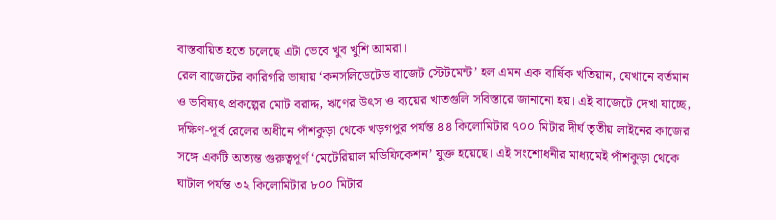বাস্তবায়িত হতে চলেছে এটা ভেবে খুব খুশি আমরা।
রেল বাজেটের কারিগরি ভাষায় ‘কনসলিডেটেড বাজেট স্টেটমেন্ট’ হল এমন এক বার্ষিক খতিয়ান, যেখানে বর্তমান ও ভবিষ্যৎ প্রকল্পের মোট বরাদ্দ, ঋণের উৎস ও ব্যয়ের খাতগুলি সবিস্তারে জানানো হয়। এই বাজেটে দেখা যাচ্ছে, দক্ষিণ-পূর্ব রেলের অধীনে পাঁশকুড়া থেকে খড়গপুর পর্যন্ত ৪৪ কিলোমিটার ৭০০ মিটার দীর্ঘ তৃতীয় লাইনের কাজের সঙ্গে একটি অত্যন্ত গুরুত্বপূর্ণ ‘মেটেরিয়াল মডিফিকেশন’ যুক্ত হয়েছে। এই সংশোধনীর মাধ্যমেই পাঁশকুড়া থেকে ঘাটাল পর্যন্ত ৩২ কিলোমিটার ৮০০ মিটার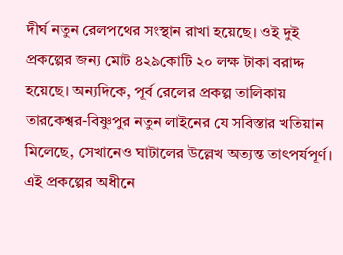দীর্ঘ নতুন রেলপথের সংস্থান রাখা হয়েছে। ওই দুই প্রকল্পের জন্য মোট ৪২৯কোটি ২০ লক্ষ টাকা বরাদ্দ হয়েছে। অন্যদিকে, পূর্ব রেলের প্রকল্প তালিকায় তারকেশ্বর-বিষ্ণুপুর নতুন লাইনের যে সবিস্তার খতিয়ান মিলেছে, সেখানেও ঘাটালের উল্লেখ অত্যন্ত তাৎপর্যপূর্ণ। এই প্রকল্পের অধীনে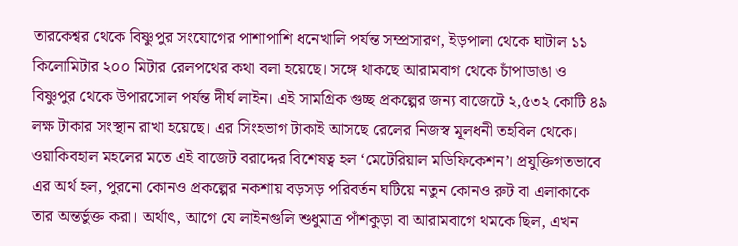তারকেশ্বর থেকে বিষ্ণুপুর সংযোগের পাশাপাশি ধনেখালি পর্যন্ত সম্প্রসারণ, ইড়পালা থেকে ঘাটাল ১১ কিলোমিটার ২০০ মিটার রেলপথের কথা বলা হয়েছে। সঙ্গে থাকছে আরামবাগ থেকে চাঁপাডাঙা ও বিষ্ণুপুর থেকে উপারসোল পর্যন্ত দীর্ঘ লাইন। এই সামগ্রিক গুচ্ছ প্রকল্পের জন্য বাজেটে ২,৫৩২ কোটি ৪৯ লক্ষ টাকার সংস্থান রাখা হয়েছে। এর সিংহভাগ টাকাই আসছে রেলের নিজস্ব মূলধনী তহবিল থেকে। ওয়াকিবহাল মহলের মতে এই বাজেট বরাদ্দের বিশেষত্ব হল ‘মেটেরিয়াল মডিফিকেশন’। প্রযুক্তিগতভাবে এর অর্থ হল, পুরনো কোনও প্রকল্পের নকশায় বড়সড় পরিবর্তন ঘটিয়ে নতুন কোনও রুট বা এলাকাকে তার অন্তর্ভুক্ত করা। অর্থাৎ, আগে যে লাইনগুলি শুধুমাত্র পাঁশকুড়া বা আরামবাগে থমকে ছিল, এখন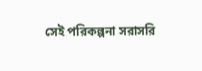সেই পরিকল্পনা সরাসরি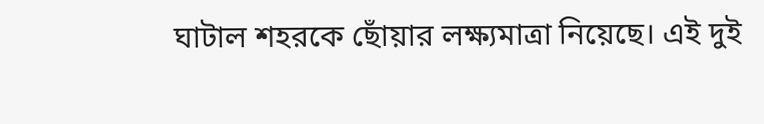ঘাটাল শহরকে ছোঁয়ার লক্ষ্যমাত্রা নিয়েছে। এই দুই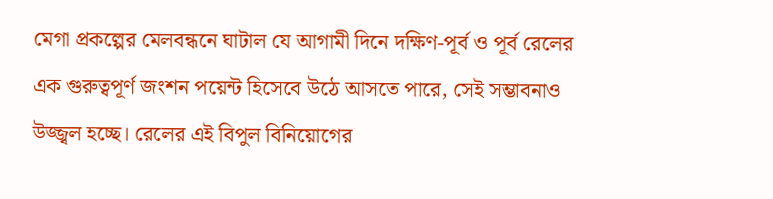মেগা প্রকল্পের মেলবন্ধনে ঘাটাল যে আগামী দিনে দক্ষিণ-পূর্ব ও পূর্ব রেলের এক গুরুত্বপূর্ণ জংশন পয়েন্ট হিসেবে উঠে আসতে পারে, সেই সম্ভাবনাও উজ্জ্বল হচ্ছে। রেলের এই বিপুল বিনিয়োগের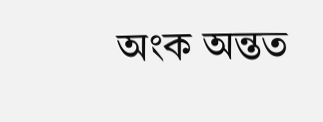অংক অন্তত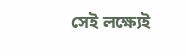সেই লক্ষ্যেই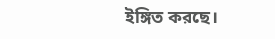ইঙ্গিত করছে।